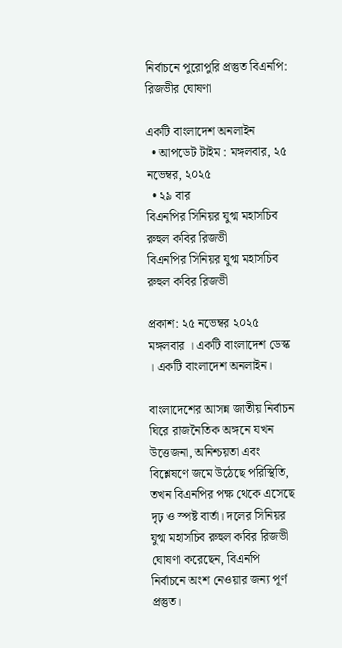নির্বাচনে পুরোপুরি প্রস্তুত বিএনপি: রিজভীর ঘোষণা

একটি বাংলাদেশ অনলাইন
  • আপডেট টাইম : মঙ্গলবার, ২৫ নভেম্বর, ২০২৫
  • ২৯ বার
বিএনপির সিনিয়র যুগ্ম মহাসচিব রুহুল কবির রিজভী
বিএনপির সিনিয়র যুগ্ম মহাসচিব রুহুল কবির রিজভী

প্রকাশ: ২৫ নভেম্বর ২০২৫ মঙ্গলবার । একটি বাংলাদেশ ডেস্ক । একটি বাংলাদেশ অনলাইন।

বাংলাদেশের আসন্ন জাতীয় নির্বাচন ঘিরে রাজনৈতিক অঙ্গনে যখন উত্তেজনা, অনিশ্চয়তা এবং বিশ্লেষণে জমে উঠেছে পরিস্থিতি, তখন বিএনপির পক্ষ থেকে এসেছে দৃঢ় ও স্পষ্ট বার্তা। দলের সিনিয়র যুগ্ম মহাসচিব রুহুল কবির রিজভী ঘোষণা করেছেন, বিএনপি নির্বাচনে অংশ নেওয়ার জন্য পূর্ণ প্রস্তুত।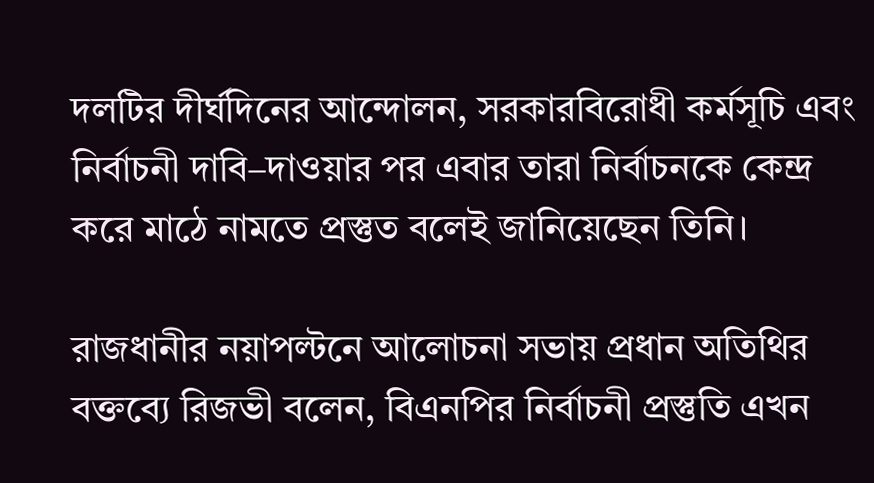দলটির দীর্ঘদিনের আন্দোলন, সরকারবিরোধী কর্মসূচি এবং নির্বাচনী দাবি–দাওয়ার পর এবার তারা নির্বাচনকে কেন্দ্র করে মাঠে নামতে প্রস্তুত বলেই জানিয়েছেন তিনি।

রাজধানীর নয়াপল্টনে আলোচনা সভায় প্রধান অতিথির বক্তব্যে রিজভী বলেন, বিএনপির নির্বাচনী প্রস্তুতি এখন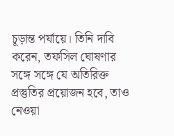চূড়ান্ত পর্যায়ে। তিনি দাবি করেন, তফসিল ঘোষণার সঙ্গে সঙ্গে যে অতিরিক্ত প্রস্তুতির প্রয়োজন হবে, তাও নেওয়া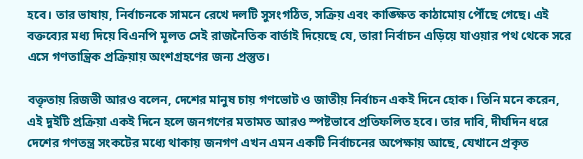হবে। তার ভাষায়, নির্বাচনকে সামনে রেখে দলটি সুসংগঠিত, সক্রিয় এবং কাঙ্ক্ষিত কাঠামোয় পৌঁছে গেছে। এই বক্তব্যের মধ্য দিয়ে বিএনপি মূলত সেই রাজনৈতিক বার্তাই দিয়েছে যে, তারা নির্বাচন এড়িয়ে যাওয়ার পথ থেকে সরে এসে গণতান্ত্রিক প্রক্রিয়ায় অংশগ্রহণের জন্য প্রস্তুত।

বক্তৃতায় রিজভী আরও বলেন, দেশের মানুষ চায় গণভোট ও জাতীয় নির্বাচন একই দিনে হোক। তিনি মনে করেন, এই দুইটি প্রক্রিয়া একই দিনে হলে জনগণের মতামত আরও স্পষ্টভাবে প্রতিফলিত হবে। তার দাবি, দীর্ঘদিন ধরে দেশের গণতন্ত্র সংকটের মধ্যে থাকায় জনগণ এখন এমন একটি নির্বাচনের অপেক্ষায় আছে, যেখানে প্রকৃত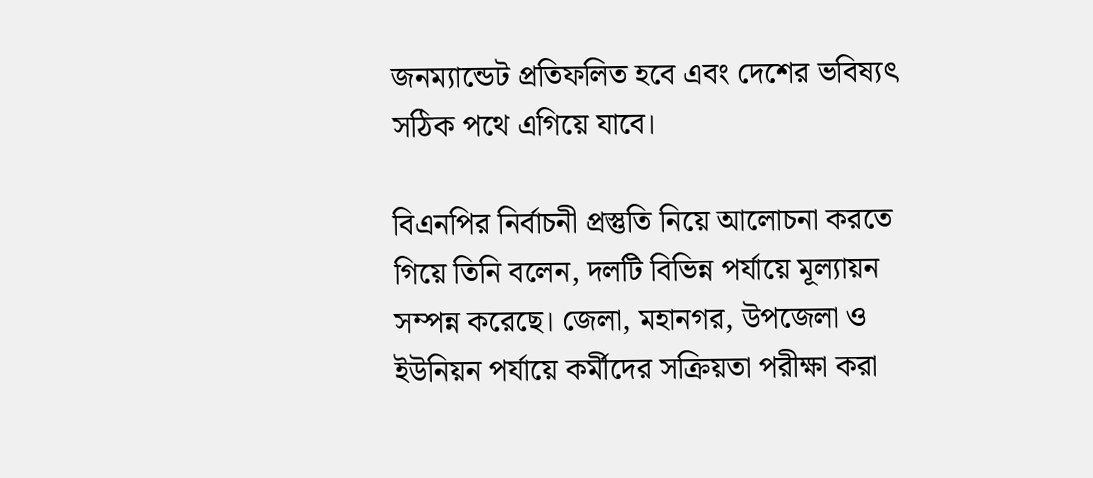জনম্যান্ডেট প্রতিফলিত হবে এবং দেশের ভবিষ্যৎ সঠিক পথে এগিয়ে যাবে।

বিএনপির নির্বাচনী প্রস্তুতি নিয়ে আলোচনা করতে গিয়ে তিনি বলেন, দলটি বিভিন্ন পর্যায়ে মূল্যায়ন সম্পন্ন করেছে। জেলা, মহানগর, উপজেলা ও ইউনিয়ন পর্যায়ে কর্মীদের সক্রিয়তা পরীক্ষা করা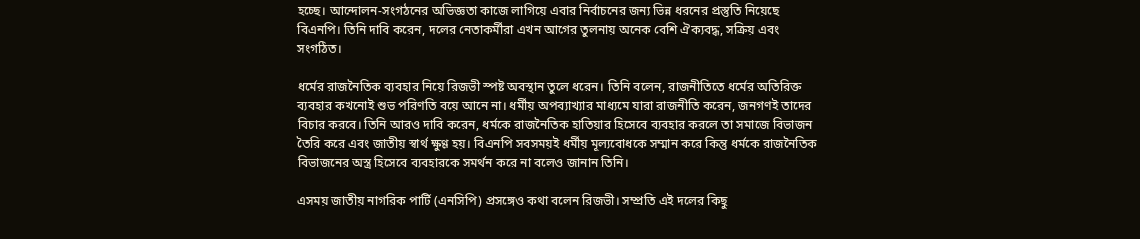হচ্ছে। আন্দোলন-সংগঠনের অভিজ্ঞতা কাজে লাগিয়ে এবার নির্বাচনের জন্য ভিন্ন ধরনের প্রস্তুতি নিয়েছে বিএনপি। তিনি দাবি করেন, দলের নেতাকর্মীরা এখন আগের তুলনায় অনেক বেশি ঐক্যবদ্ধ, সক্রিয় এবং সংগঠিত।

ধর্মের রাজনৈতিক ব্যবহার নিয়ে রিজভী স্পষ্ট অবস্থান তুলে ধরেন। তিনি বলেন, রাজনীতিতে ধর্মের অতিরিক্ত ব্যবহার কখনোই শুভ পরিণতি বয়ে আনে না। ধর্মীয় অপব্যাখ্যার মাধ্যমে যারা রাজনীতি করেন, জনগণই তাদের বিচার করবে। তিনি আরও দাবি করেন, ধর্মকে রাজনৈতিক হাতিয়ার হিসেবে ব্যবহার করলে তা সমাজে বিভাজন তৈরি করে এবং জাতীয় স্বার্থ ক্ষুণ্ণ হয়। বিএনপি সবসময়ই ধর্মীয় মূল্যবোধকে সম্মান করে কিন্তু ধর্মকে রাজনৈতিক বিভাজনের অস্ত্র হিসেবে ব্যবহারকে সমর্থন করে না বলেও জানান তিনি।

এসময় জাতীয় নাগরিক পার্টি (এনসিপি) প্রসঙ্গেও কথা বলেন রিজভী। সম্প্রতি এই দলের কিছু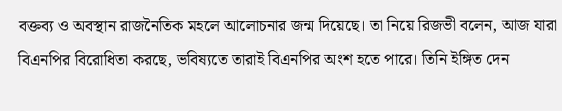বক্তব্য ও অবস্থান রাজনৈতিক মহলে আলোচনার জন্ম দিয়েছে। তা নিয়ে রিজভী বলেন, আজ যারা বিএনপির বিরোধিতা করছে, ভবিষ্যতে তারাই বিএনপির অংশ হতে পারে। তিনি ইঙ্গিত দেন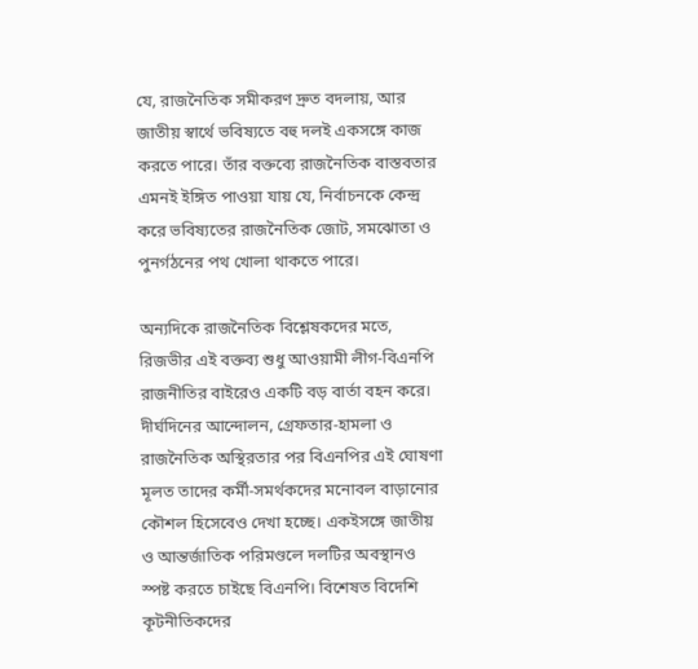যে, রাজনৈতিক সমীকরণ দ্রুত বদলায়, আর জাতীয় স্বার্থে ভবিষ্যতে বহু দলই একসঙ্গে কাজ করতে পারে। তাঁর বক্তব্যে রাজনৈতিক বাস্তবতার এমনই ইঙ্গিত পাওয়া যায় যে, নির্বাচনকে কেন্দ্র করে ভবিষ্যতের রাজনৈতিক জোট, সমঝোতা ও পুনর্গঠনের পথ খোলা থাকতে পারে।

অন্যদিকে রাজনৈতিক বিশ্লেষকদের মতে, রিজভীর এই বক্তব্য শুধু আওয়ামী লীগ-বিএনপি রাজনীতির বাইরেও একটি বড় বার্তা বহন করে। দীর্ঘদিনের আন্দোলন, গ্রেফতার-হামলা ও রাজনৈতিক অস্থিরতার পর বিএনপির এই ঘোষণা মূলত তাদের কর্মী-সমর্থকদের মনোবল বাড়ানোর কৌশল হিসেবেও দেখা হচ্ছে। একইসঙ্গে জাতীয় ও আন্তর্জাতিক পরিমণ্ডলে দলটির অবস্থানও স্পষ্ট করতে চাইছে বিএনপি। বিশেষত বিদেশি কূটনীতিকদের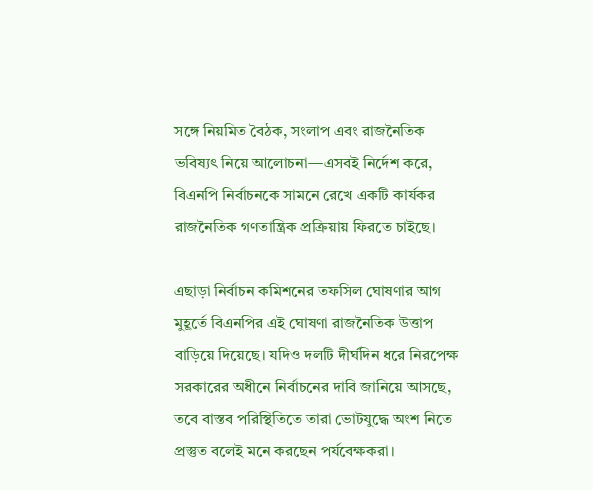সঙ্গে নিয়মিত বৈঠক, সংলাপ এবং রাজনৈতিক ভবিষ্যৎ নিয়ে আলোচনা—এসবই নির্দেশ করে, বিএনপি নির্বাচনকে সামনে রেখে একটি কার্যকর রাজনৈতিক গণতান্ত্রিক প্রক্রিয়ায় ফিরতে চাইছে।

এছাড়া নির্বাচন কমিশনের তফসিল ঘোষণার আগ মুহূর্তে বিএনপির এই ঘোষণা রাজনৈতিক উত্তাপ বাড়িয়ে দিয়েছে। যদিও দলটি দীর্ঘদিন ধরে নিরপেক্ষ সরকারের অধীনে নির্বাচনের দাবি জানিয়ে আসছে, তবে বাস্তব পরিস্থিতিতে তারা ভোটযুদ্ধে অংশ নিতে প্রস্তুত বলেই মনে করছেন পর্যবেক্ষকরা।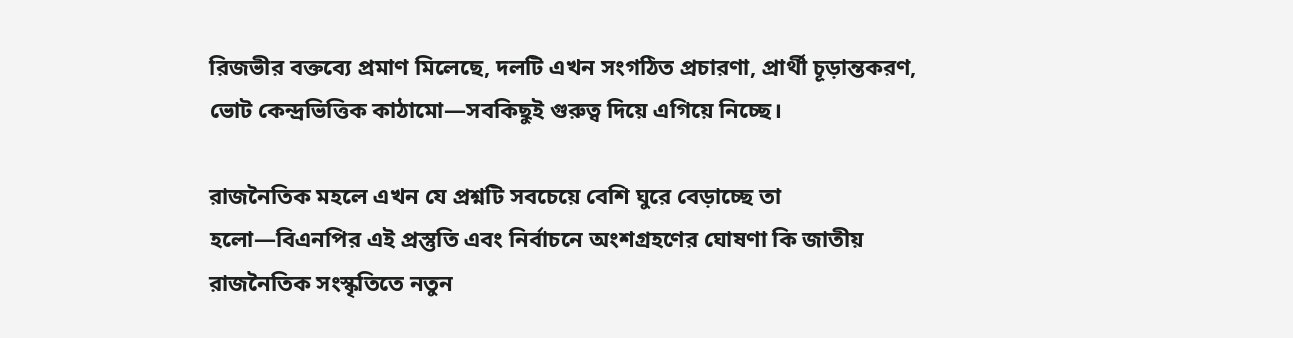রিজভীর বক্তব্যে প্রমাণ মিলেছে, দলটি এখন সংগঠিত প্রচারণা, প্রার্থী চূড়ান্তকরণ, ভোট কেন্দ্রভিত্তিক কাঠামো—সবকিছুই গুরুত্ব দিয়ে এগিয়ে নিচ্ছে।

রাজনৈতিক মহলে এখন যে প্রশ্নটি সবচেয়ে বেশি ঘুরে বেড়াচ্ছে তা হলো—বিএনপির এই প্রস্তুতি এবং নির্বাচনে অংশগ্রহণের ঘোষণা কি জাতীয় রাজনৈতিক সংস্কৃতিতে নতুন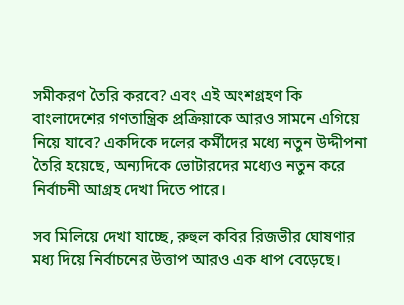সমীকরণ তৈরি করবে? এবং এই অংশগ্রহণ কি বাংলাদেশের গণতান্ত্রিক প্রক্রিয়াকে আরও সামনে এগিয়ে নিয়ে যাবে? একদিকে দলের কর্মীদের মধ্যে নতুন উদ্দীপনা তৈরি হয়েছে, অন্যদিকে ভোটারদের মধ্যেও নতুন করে নির্বাচনী আগ্রহ দেখা দিতে পারে।

সব মিলিয়ে দেখা যাচ্ছে, রুহুল কবির রিজভীর ঘোষণার মধ্য দিয়ে নির্বাচনের উত্তাপ আরও এক ধাপ বেড়েছে।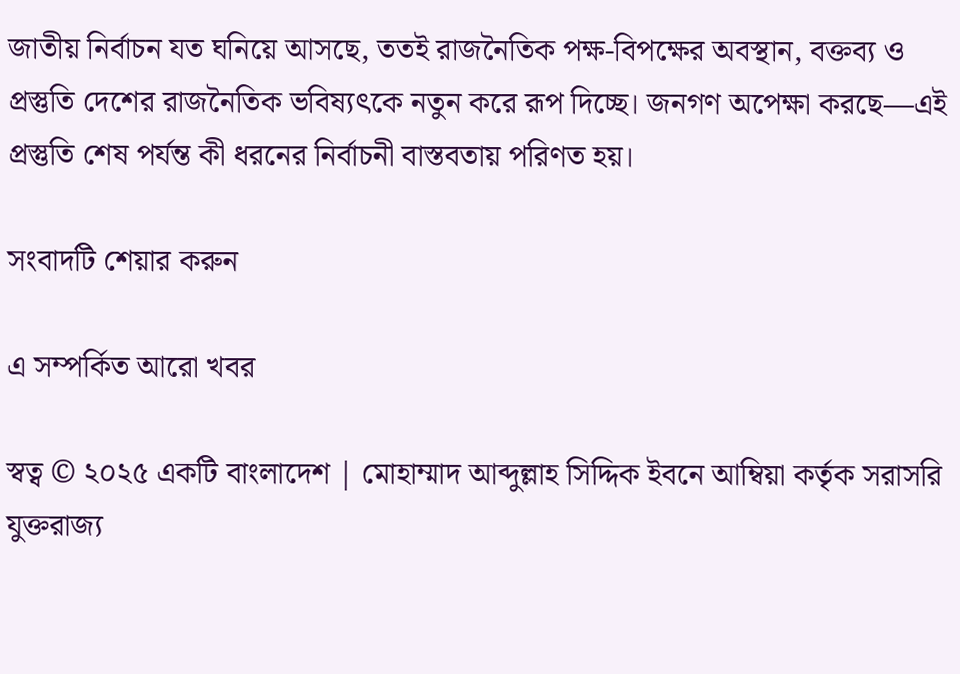জাতীয় নির্বাচন যত ঘনিয়ে আসছে, ততই রাজনৈতিক পক্ষ-বিপক্ষের অবস্থান, বক্তব্য ও প্রস্তুতি দেশের রাজনৈতিক ভবিষ্যৎকে নতুন করে রূপ দিচ্ছে। জনগণ অপেক্ষা করছে—এই প্রস্তুতি শেষ পর্যন্ত কী ধরনের নির্বাচনী বাস্তবতায় পরিণত হয়।

সংবাদটি শেয়ার করুন

এ সম্পর্কিত আরো খবর

স্বত্ব © ২০২৫ একটি বাংলাদেশ | মোহাম্মাদ আব্দুল্লাহ সিদ্দিক ইবনে আম্বিয়া কর্তৃক সরাসরি যুক্তরাজ্য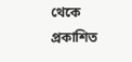থেকে প্রকাশিত